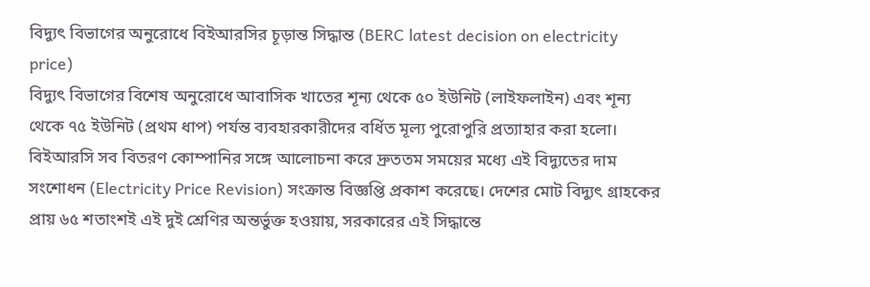বিদ্যুৎ বিভাগের অনুরোধে বিইআরসির চূড়ান্ত সিদ্ধান্ত (BERC latest decision on electricity price)
বিদ্যুৎ বিভাগের বিশেষ অনুরোধে আবাসিক খাতের শূন্য থেকে ৫০ ইউনিট (লাইফলাইন) এবং শূন্য থেকে ৭৫ ইউনিট (প্রথম ধাপ) পর্যন্ত ব্যবহারকারীদের বর্ধিত মূল্য পুরোপুরি প্রত্যাহার করা হলো। বিইআরসি সব বিতরণ কোম্পানির সঙ্গে আলোচনা করে দ্রুততম সময়ের মধ্যে এই বিদ্যুতের দাম সংশোধন (Electricity Price Revision) সংক্রান্ত বিজ্ঞপ্তি প্রকাশ করেছে। দেশের মোট বিদ্যুৎ গ্রাহকের প্রায় ৬৫ শতাংশই এই দুই শ্রেণির অন্তর্ভুক্ত হওয়ায়, সরকারের এই সিদ্ধান্তে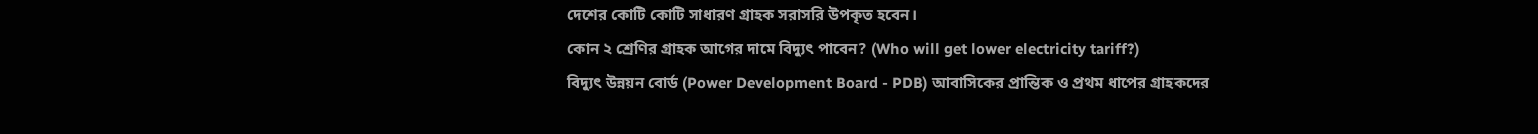দেশের কোটি কোটি সাধারণ গ্রাহক সরাসরি উপকৃত হবেন।
কোন ২ শ্রেণির গ্রাহক আগের দামে বিদ্যুৎ পাবেন? (Who will get lower electricity tariff?)
বিদ্যুৎ উন্নয়ন বোর্ড (Power Development Board - PDB) আবাসিকের প্রান্তিক ও প্রথম ধাপের গ্রাহকদের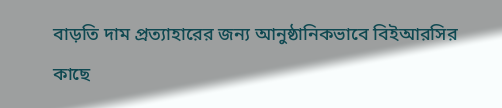বাড়তি দাম প্রত্যাহারের জন্য আনুষ্ঠানিকভাবে বিইআরসির কাছে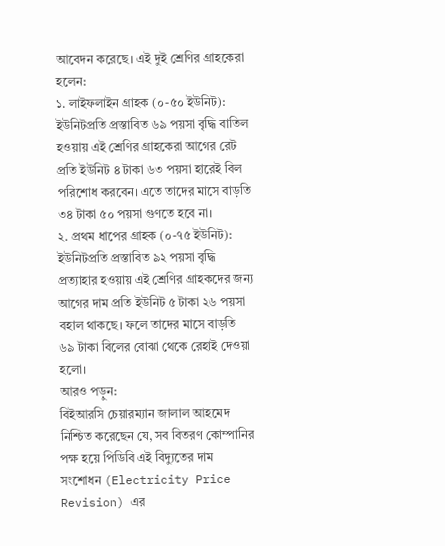আবেদন করেছে। এই দুই শ্রেণির গ্রাহকেরা হলেন:
১. লাইফলাইন গ্রাহক (০-৫০ ইউনিট): ইউনিটপ্রতি প্রস্তাবিত ৬৯ পয়সা বৃদ্ধি বাতিল হওয়ায় এই শ্রেণির গ্রাহকেরা আগের রেট প্রতি ইউনিট ৪ টাকা ৬৩ পয়সা হারেই বিল পরিশোধ করবেন। এতে তাদের মাসে বাড়তি ৩৪ টাকা ৫০ পয়সা গুণতে হবে না।
২. প্রথম ধাপের গ্রাহক (০-৭৫ ইউনিট): ইউনিটপ্রতি প্রস্তাবিত ৯২ পয়সা বৃদ্ধি প্রত্যাহার হওয়ায় এই শ্রেণির গ্রাহকদের জন্য আগের দাম প্রতি ইউনিট ৫ টাকা ২৬ পয়সা বহাল থাকছে। ফলে তাদের মাসে বাড়তি ৬৯ টাকা বিলের বোঝা থেকে রেহাই দেওয়া হলো।
আরও পড়ুন:
বিইআরসি চেয়ারম্যান জালাল আহমেদ নিশ্চিত করেছেন যে, সব বিতরণ কোম্পানির পক্ষ হয়ে পিডিবি এই বিদ্যুতের দাম সংশোধন (Electricity Price Revision) এর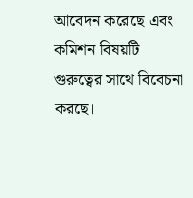আবেদন করেছে এবং কমিশন বিষয়টি গুরুত্বের সাথে বিবেচনা করছে।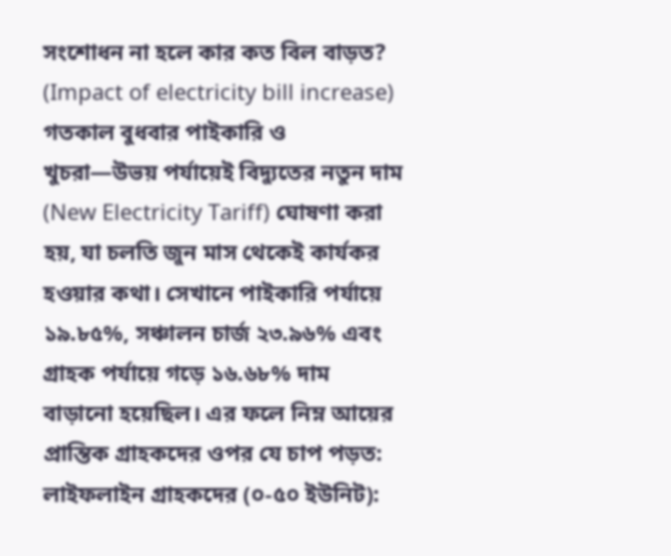সংশোধন না হলে কার কত বিল বাড়ত? (Impact of electricity bill increase)
গতকাল বুধবার পাইকারি ও খুচরা—উভয় পর্যায়েই বিদ্যুতের নতুন দাম (New Electricity Tariff) ঘোষণা করা হয়, যা চলতি জুন মাস থেকেই কার্যকর হওয়ার কথা। সেখানে পাইকারি পর্যায়ে ১৯.৮৫%, সঞ্চালন চার্জ ২৩.৯৬% এবং গ্রাহক পর্যায়ে গড়ে ১৬.৬৮% দাম বাড়ানো হয়েছিল। এর ফলে নিম্ন আয়ের প্রান্তিক গ্রাহকদের ওপর যে চাপ পড়ত:
লাইফলাইন গ্রাহকদের (০-৫০ ইউনিট):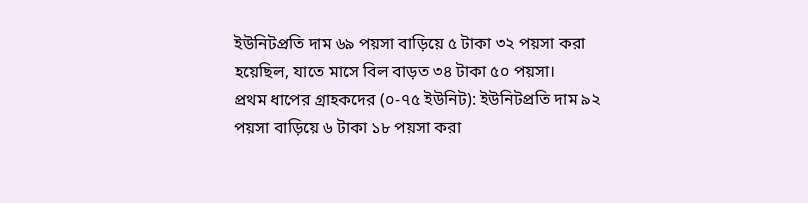ইউনিটপ্রতি দাম ৬৯ পয়সা বাড়িয়ে ৫ টাকা ৩২ পয়সা করা হয়েছিল, যাতে মাসে বিল বাড়ত ৩৪ টাকা ৫০ পয়সা।
প্রথম ধাপের গ্রাহকদের (০-৭৫ ইউনিট): ইউনিটপ্রতি দাম ৯২ পয়সা বাড়িয়ে ৬ টাকা ১৮ পয়সা করা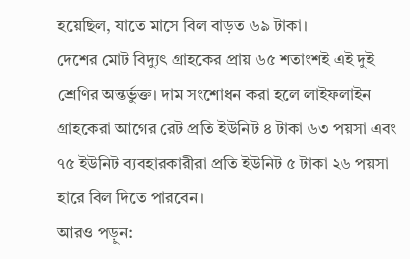হয়েছিল, যাতে মাসে বিল বাড়ত ৬৯ টাকা।
দেশের মোট বিদ্যুৎ গ্রাহকের প্রায় ৬৫ শতাংশই এই দুই শ্রেণির অন্তর্ভুক্ত। দাম সংশোধন করা হলে লাইফলাইন গ্রাহকেরা আগের রেট প্রতি ইউনিট ৪ টাকা ৬৩ পয়সা এবং ৭৫ ইউনিট ব্যবহারকারীরা প্রতি ইউনিট ৫ টাকা ২৬ পয়সা হারে বিল দিতে পারবেন।
আরও পড়ুন: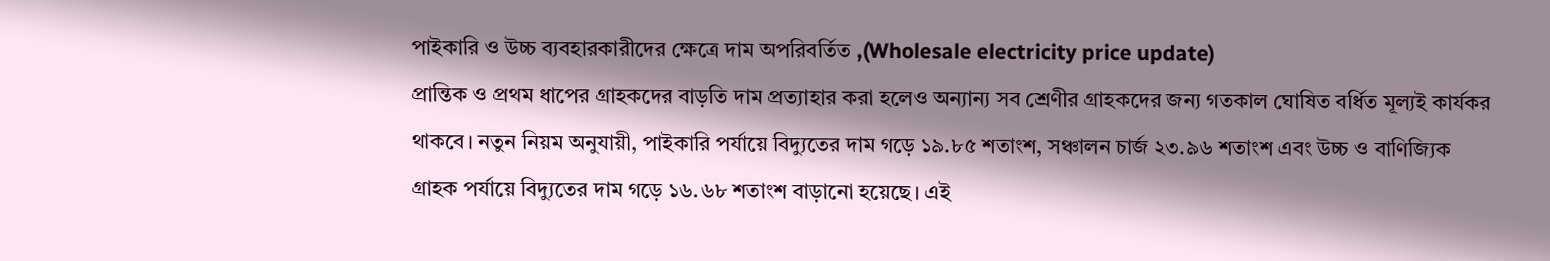পাইকারি ও উচ্চ ব্যবহারকারীদের ক্ষেত্রে দাম অপরিবর্তিত ,(Wholesale electricity price update)
প্রান্তিক ও প্রথম ধাপের গ্রাহকদের বাড়তি দাম প্রত্যাহার করা হলেও অন্যান্য সব শ্রেণীর গ্রাহকদের জন্য গতকাল ঘোষিত বর্ধিত মূল্যই কার্যকর থাকবে। নতুন নিয়ম অনুযায়ী, পাইকারি পর্যায়ে বিদ্যুতের দাম গড়ে ১৯.৮৫ শতাংশ, সঞ্চালন চার্জ ২৩.৯৬ শতাংশ এবং উচ্চ ও বাণিজ্যিক গ্রাহক পর্যায়ে বিদ্যুতের দাম গড়ে ১৬.৬৮ শতাংশ বাড়ানো হয়েছে। এই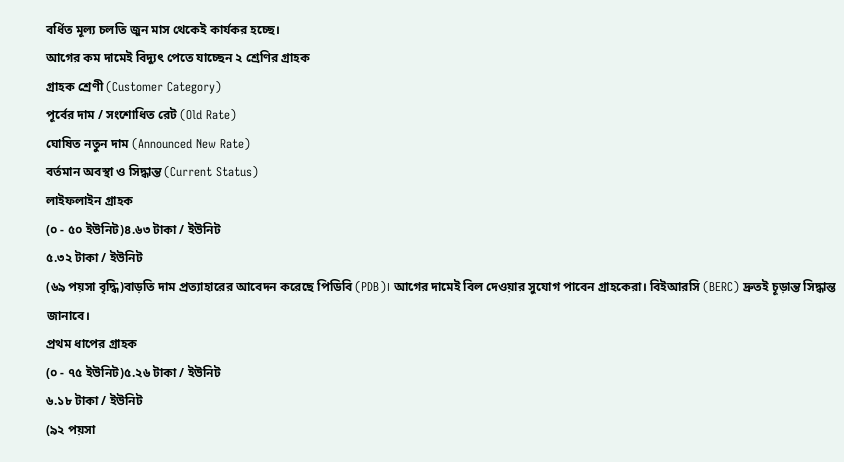বর্ধিত মূল্য চলতি জুন মাস থেকেই কার্যকর হচ্ছে।
আগের কম দামেই বিদ্যুৎ পেতে যাচ্ছেন ২ শ্রেণির গ্রাহক
গ্রাহক শ্রেণী (Customer Category)
পূর্বের দাম / সংশোধিত রেট (Old Rate)
ঘোষিত নতুন দাম (Announced New Rate)
বর্তমান অবস্থা ও সিদ্ধান্ত (Current Status)
লাইফলাইন গ্রাহক
(০ - ৫০ ইউনিট)৪.৬৩ টাকা / ইউনিট
৫.৩২ টাকা / ইউনিট
(৬৯ পয়সা বৃদ্ধি)বাড়তি দাম প্রত্যাহারের আবেদন করেছে পিডিবি (PDB)। আগের দামেই বিল দেওয়ার সুযোগ পাবেন গ্রাহকেরা। বিইআরসি (BERC) দ্রুতই চূড়ান্ত সিদ্ধান্ত জানাবে।
প্রথম ধাপের গ্রাহক
(০ - ৭৫ ইউনিট)৫.২৬ টাকা / ইউনিট
৬.১৮ টাকা / ইউনিট
(৯২ পয়সা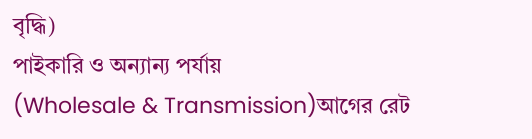বৃদ্ধি)
পাইকারি ও অন্যান্য পর্যায়
(Wholesale & Transmission)আগের রেট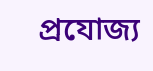প্রযোজ্য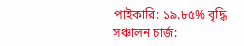পাইকারি: ১৯.৮৫% বৃদ্ধি
সঞ্চালন চার্জ: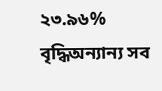২৩.৯৬% বৃদ্ধিঅন্যান্য সব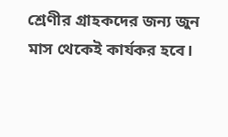শ্রেণীর গ্রাহকদের জন্য জুন মাস থেকেই কার্যকর হবে।